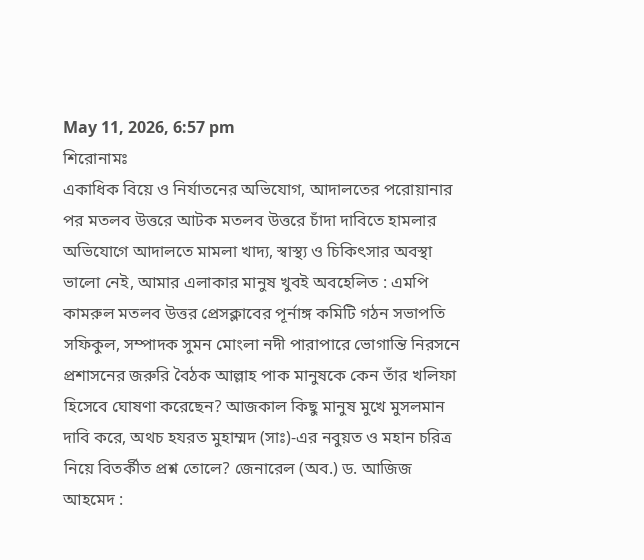May 11, 2026, 6:57 pm
শিরোনামঃ
একাধিক বিয়ে ও নির্যাতনের অভিযোগ, আদালতের পরোয়ানার পর মতলব উত্তরে আটক মতলব উত্তরে চাঁদা দাবিতে হামলার অভিযোগে আদালতে মামলা খাদ্য, স্বাস্থ্য ও চিকিৎসার অবস্থা ভালো নেই, আমার এলাকার মানুষ খুবই অবহেলিত : এমপি কামরুল মতলব উত্তর প্রেসক্লাবের পূর্নাঙ্গ কমিটি গঠন সভাপতি সফিকুল, সম্পাদক সুমন মোংলা নদী পারাপারে ভোগান্তি নিরসনে প্রশাসনের জরুরি বৈঠক আল্লাহ পাক মানুষকে কেন তাঁর খলিফা হিসেবে ঘোষণা করেছেন? আজকাল কিছু মানুষ মুখে মুসলমান দাবি করে, অথচ হযরত মুহাম্মদ (সাঃ)-এর নবুয়ত ও মহান চরিত্র নিয়ে বিতর্কীত প্রশ্ন তোলে? জেনারেল (অব.) ড. আজিজ আহমেদ :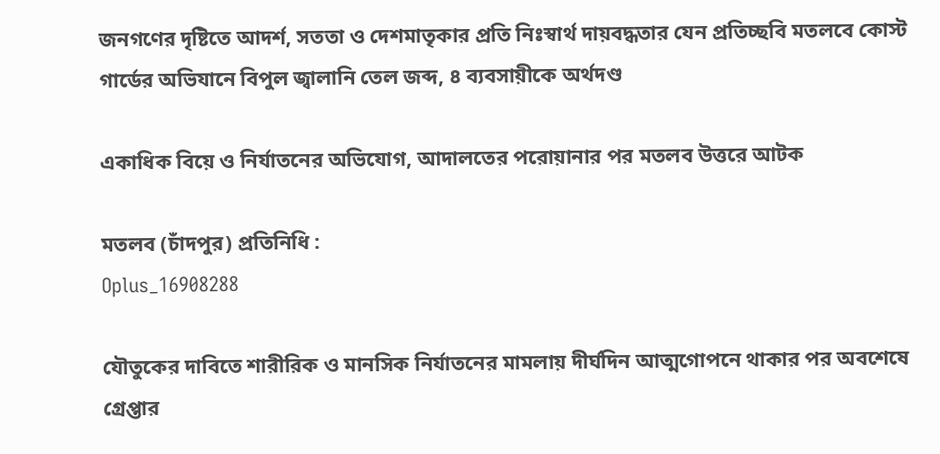জনগণের দৃষ্টিতে আদর্শ, সততা ও দেশমাতৃকার প্রতি নিঃস্বার্থ দায়বদ্ধতার যেন প্রতিচ্ছবি মতলবে কোস্ট গার্ডের অভিযানে বিপুল জ্বালানি তেল জব্দ, ৪ ব্যবসায়ীকে অর্থদণ্ড

একাধিক বিয়ে ও নির্যাতনের অভিযোগ, আদালতের পরোয়ানার পর মতলব উত্তরে আটক

মতলব (চাঁদপুর) প্রতিনিধি :
Oplus_16908288

যৌতুকের দাবিতে শারীরিক ও মানসিক নির্যাতনের মামলায় দীর্ঘদিন আত্মগোপনে থাকার পর অবশেষে গ্রেপ্তার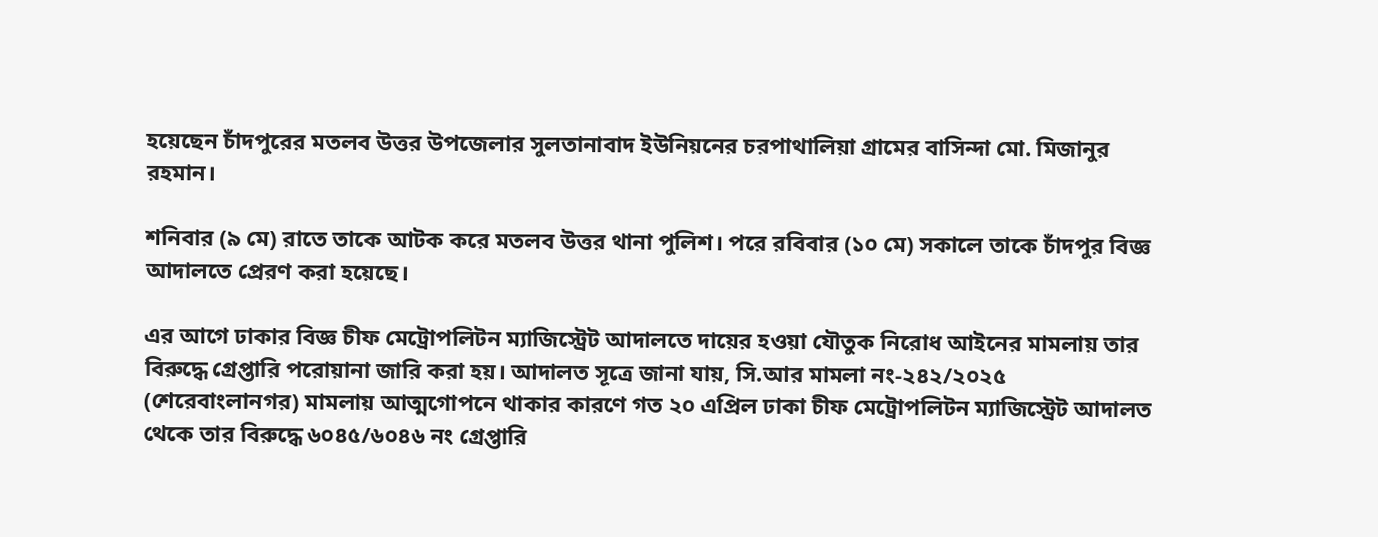হয়েছেন চাঁদপুরের মতলব উত্তর উপজেলার সুলতানাবাদ ইউনিয়নের চরপাথালিয়া গ্রামের বাসিন্দা মো. মিজানুর রহমান।

শনিবার (৯ মে) রাতে তাকে আটক করে মতলব উত্তর থানা পুলিশ। পরে রবিবার (১০ মে) সকালে তাকে চাঁদপুর বিজ্ঞ আদালতে প্রেরণ করা হয়েছে।

এর আগে ঢাকার বিজ্ঞ চীফ মেট্রোপলিটন ম্যাজিস্ট্রেট আদালতে দায়ের হওয়া যৌতুক নিরোধ আইনের মামলায় তার বিরুদ্ধে গ্রেপ্তারি পরোয়ানা জারি করা হয়। আদালত সূত্রে জানা যায়, সি.আর মামলা নং-২৪২/২০২৫ (শেরেবাংলানগর) মামলায় আত্মগোপনে থাকার কারণে গত ২০ এপ্রিল ঢাকা চীফ মেট্রোপলিটন ম্যাজিস্ট্রেট আদালত থেকে তার বিরুদ্ধে ৬০৪৫/৬০৪৬ নং গ্রেপ্তারি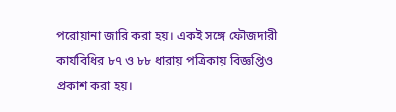পরোয়ানা জারি করা হয়। একই সঙ্গে ফৌজদারী কার্যবিধির ৮৭ ও ৮৮ ধারায় পত্রিকায় বিজ্ঞপ্তিও প্রকাশ করা হয়।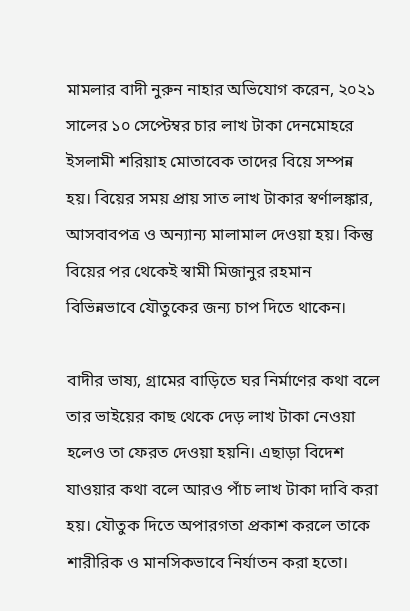মামলার বাদী নুরুন নাহার অভিযোগ করেন, ২০২১ সালের ১০ সেপ্টেম্বর চার লাখ টাকা দেনমোহরে ইসলামী শরিয়াহ মোতাবেক তাদের বিয়ে সম্পন্ন হয়। বিয়ের সময় প্রায় সাত লাখ টাকার স্বর্ণালঙ্কার, আসবাবপত্র ও অন্যান্য মালামাল দেওয়া হয়। কিন্তু বিয়ের পর থেকেই স্বামী মিজানুর রহমান বিভিন্নভাবে যৌতুকের জন্য চাপ দিতে থাকেন।

বাদীর ভাষ্য, গ্রামের বাড়িতে ঘর নির্মাণের কথা বলে তার ভাইয়ের কাছ থেকে দেড় লাখ টাকা নেওয়া হলেও তা ফেরত দেওয়া হয়নি। এছাড়া বিদেশ যাওয়ার কথা বলে আরও পাঁচ লাখ টাকা দাবি করা হয়। যৌতুক দিতে অপারগতা প্রকাশ করলে তাকে শারীরিক ও মানসিকভাবে নির্যাতন করা হতো।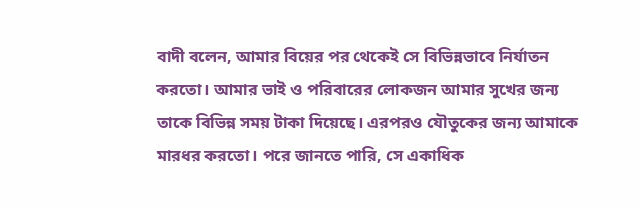বাদী বলেন, আমার বিয়ের পর থেকেই সে বিভিন্নভাবে নির্যাতন করতো। আমার ভাই ও পরিবারের লোকজন আমার সুখের জন্য তাকে বিভিন্ন সময় টাকা দিয়েছে। এরপরও যৌতুকের জন্য আমাকে মারধর করতো। পরে জানতে পারি, সে একাধিক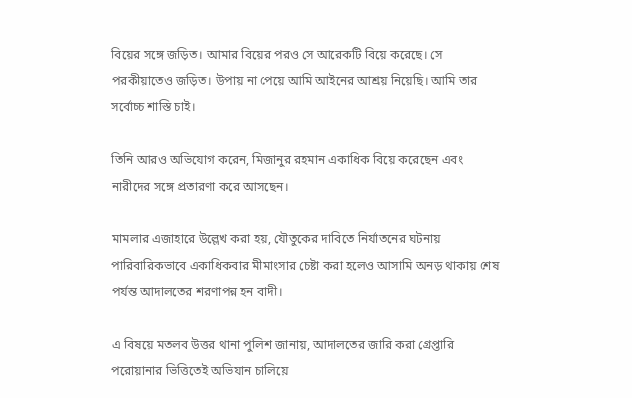বিয়ের সঙ্গে জড়িত। আমার বিয়ের পরও সে আরেকটি বিয়ে করেছে। সে পরকীয়াতেও জড়িত। উপায় না পেয়ে আমি আইনের আশ্রয় নিয়েছি। আমি তার সর্বোচ্চ শাস্তি চাই।

তিনি আরও অভিযোগ করেন, মিজানুর রহমান একাধিক বিয়ে করেছেন এবং নারীদের সঙ্গে প্রতারণা করে আসছেন।

মামলার এজাহারে উল্লেখ করা হয়, যৌতুকের দাবিতে নির্যাতনের ঘটনায় পারিবারিকভাবে একাধিকবার মীমাংসার চেষ্টা করা হলেও আসামি অনড় থাকায় শেষ পর্যন্ত আদালতের শরণাপন্ন হন বাদী।

এ বিষয়ে মতলব উত্তর থানা পুলিশ জানায়, আদালতের জারি করা গ্রেপ্তারি পরোয়ানার ভিত্তিতেই অভিযান চালিয়ে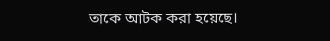তাকে আটক করা হয়েছে।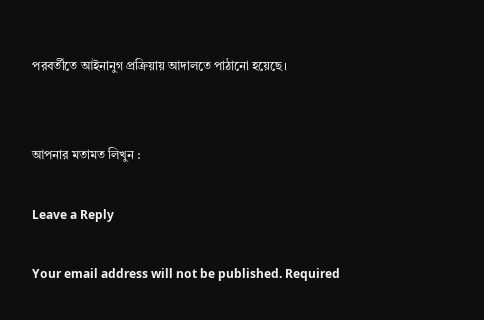পরবর্তীতে আইনানুগ প্রক্রিয়ায় আদালতে পাঠানো হয়েছে।


আপনার মতামত লিখুন :

Leave a Reply

Your email address will not be published. Required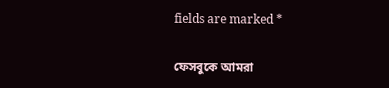fields are marked *


ফেসবুকে আমরা